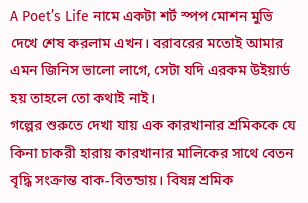A Poet’s Life নামে একটা শর্ট স্পপ মোশন মুভি দেখে শেষ করলাম এখন। বরাবরের মতোই আমার এমন জিনিস ভালো লাগে, সেটা যদি এরকম উইয়ার্ড হয় তাহলে তো কথাই নাই।
গল্পের শুরুতে দেখা যায় এক কারখানার শ্রমিককে যে কিনা চাকরী হারায় কারখানার মালিকের সাথে বেতন বৃদ্ধি সংক্রান্ত বাক-বিতন্ডায়। বিষন্ন শ্রমিক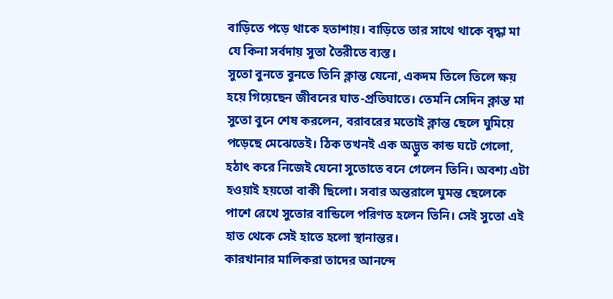বাড়িতে পড়ে থাকে হতাশায়। বাড়িতে তার সাথে থাকে বৃদ্ধা মা যে কিনা সর্বদায় সুতা তৈরীতে ব্যস্ত।
সুতো বুনতে বুনতে তিনি ক্লান্ত যেনো, একদম তিলে তিলে ক্ষয় হয়ে গিয়েছেন জীবনের ঘাত-প্রতিঘাতে। তেমনি সেদিন ক্লান্ত মা সুতো বুনে শেষ করলেন, বরাবরের মতোই ক্লান্ত ছেলে ঘুমিয়ে পড়েছে মেঝেতেই। ঠিক তখনই এক অদ্ভুত কান্ড ঘটে গেলো, হঠাৎ করে নিজেই যেনো সুতোতে বনে গেলেন তিনি। অবশ্য এটা হওয়াই হয়তো বাকী ছিলো। সবার অন্তরালে ঘুমন্ত ছেলেকে পাশে রেখে সুতোর বান্ডিলে পরিণত হলেন তিনি। সেই সুতো এই হাত থেকে সেই হাতে হলো স্থানান্তর।
কারখানার মালিকরা তাদের আনন্দে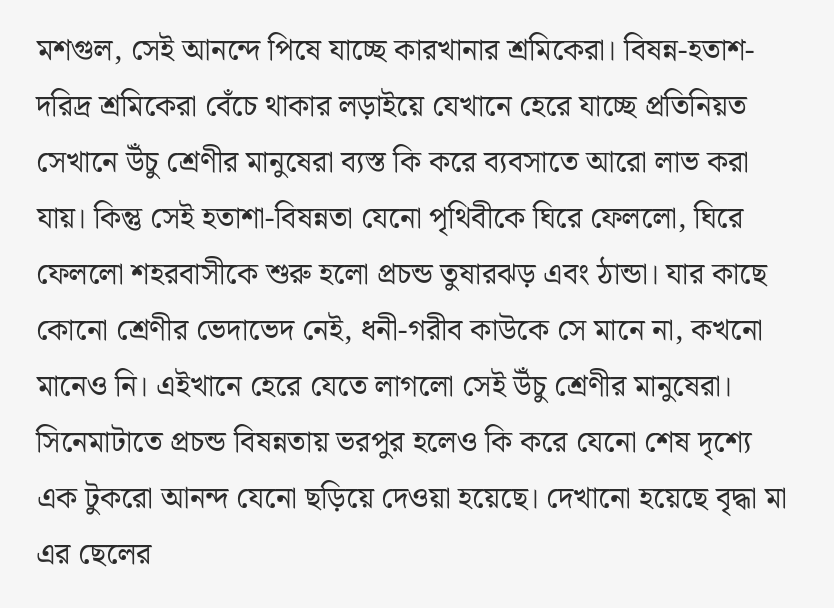মশগুল, সেই আনন্দে পিষে যাচ্ছে কারখানার শ্রমিকেরা। বিষন্ন-হতাশ-দরিদ্র শ্রমিকেরা বেঁচে থাকার লড়াইয়ে যেখানে হেরে যাচ্ছে প্রতিনিয়ত সেখানে উঁচু শ্রেণীর মানুষেরা ব্যস্ত কি করে ব্যবসাতে আরো লাভ করা যায়। কিন্তু সেই হতাশা-বিষন্নতা যেনো পৃথিবীকে ঘিরে ফেললো, ঘিরে ফেললো শহরবাসীকে শুরু হলো প্রচন্ড তুষারঝড় এবং ঠান্ডা। যার কাছে কোনো শ্রেণীর ভেদাভেদ নেই, ধনী-গরীব কাউকে সে মানে না, কখনো মানেও নি। এইখানে হেরে যেতে লাগলো সেই উঁচু শ্রেণীর মানুষেরা।
সিনেমাটাতে প্রচন্ড বিষন্নতায় ভরপুর হলেও কি করে যেনো শেষ দৃশ্যে এক টুকরো আনন্দ যেনো ছড়িয়ে দেওয়া হয়েছে। দেখানো হয়েছে বৃদ্ধা মা এর ছেলের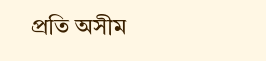প্রতি অসীম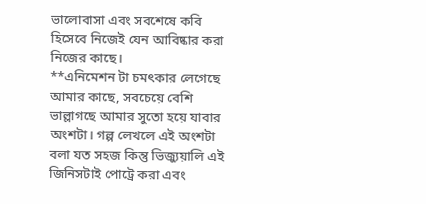ভালোবাসা এবং সবশেষে কবি হিসেবে নিজেই যেন আবিষ্কার করা নিজের কাছে।
**এনিমেশন টা চমৎকার লেগেছে আমার কাছে, সবচেয়ে বেশি ভাল্লাগছে আমার সুতো হয়ে যাবার অংশটা। গল্প লেখলে এই অংশটা বলা যত সহজ কিন্তু ভিজ্যুয়ালি এই জিনিসটাই পোট্রে করা এবং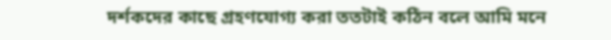দর্শকদের কাছে গ্রহণযোগ্য করা ততটাই কঠিন বলে আমি মনে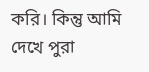করি। কিন্তু আমি দেখে পুরা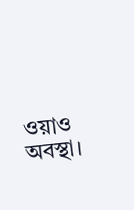ওয়াও অবস্থা।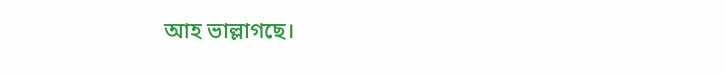আহ ভাল্লাগছে।